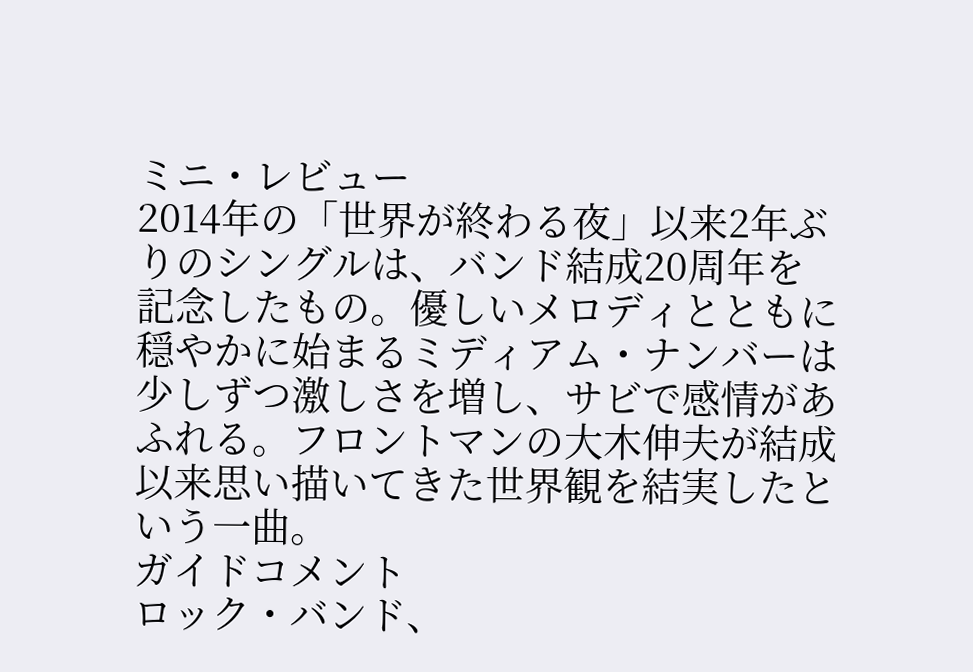ミニ・レビュー
2014年の「世界が終わる夜」以来2年ぶりのシングルは、バンド結成20周年を記念したもの。優しいメロディとともに穏やかに始まるミディアム・ナンバーは少しずつ激しさを増し、サビで感情があふれる。フロントマンの大木伸夫が結成以来思い描いてきた世界観を結実したという一曲。
ガイドコメント
ロック・バンド、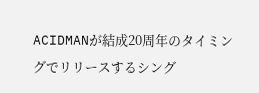ACIDMANが結成20周年のタイミングでリリースするシング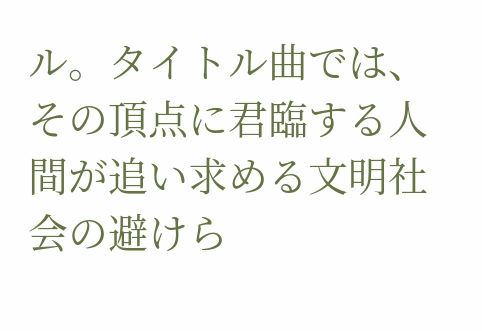ル。タイトル曲では、その頂点に君臨する人間が追い求める文明社会の避けら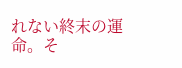れない終末の運命。そ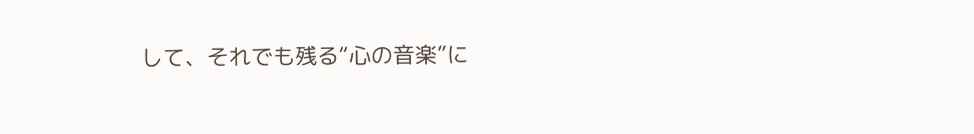して、それでも残る“心の音楽”に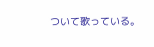ついて歌っている。